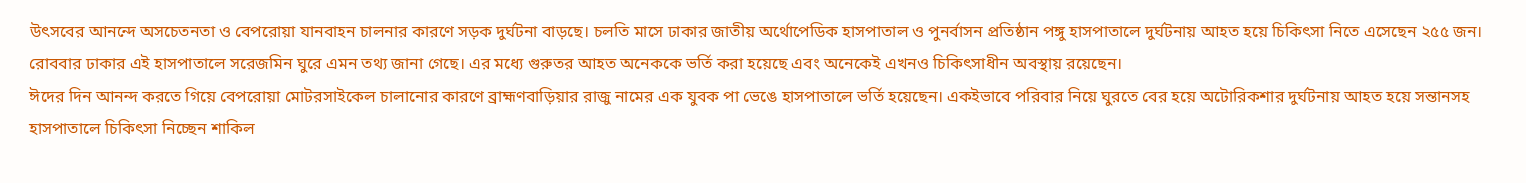উৎসবের আনন্দে অসচেতনতা ও বেপরোয়া যানবাহন চালনার কারণে সড়ক দুর্ঘটনা বাড়ছে। চলতি মাসে ঢাকার জাতীয় অর্থোপেডিক হাসপাতাল ও পুনর্বাসন প্রতিষ্ঠান পঙ্গু হাসপাতালে দুর্ঘটনায় আহত হয়ে চিকিৎসা নিতে এসেছেন ২৫৫ জন।
রোববার ঢাকার এই হাসপাতালে সরেজমিন ঘুরে এমন তথ্য জানা গেছে। এর মধ্যে গুরুতর আহত অনেককে ভর্তি করা হয়েছে এবং অনেকেই এখনও চিকিৎসাধীন অবস্থায় রয়েছেন।
ঈদের দিন আনন্দ করতে গিয়ে বেপরোয়া মোটরসাইকেল চালানোর কারণে ব্রাহ্মণবাড়িয়ার রাজু নামের এক যুবক পা ভেঙে হাসপাতালে ভর্তি হয়েছেন। একইভাবে পরিবার নিয়ে ঘুরতে বের হয়ে অটোরিকশার দুর্ঘটনায় আহত হয়ে সন্তানসহ হাসপাতালে চিকিৎসা নিচ্ছেন শাকিল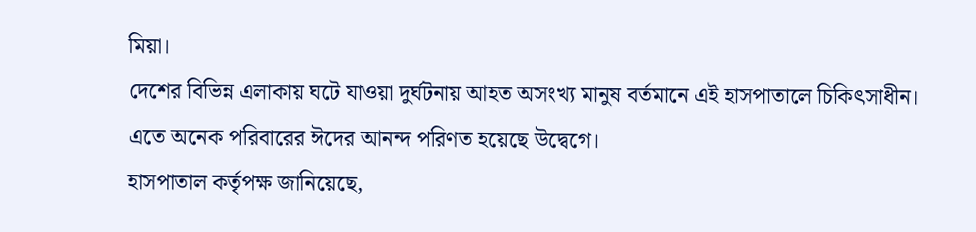মিয়া।
দেশের বিভিন্ন এলাকায় ঘটে যাওয়া দুর্ঘটনায় আহত অসংখ্য মানুষ বর্তমানে এই হাসপাতালে চিকিৎসাধীন। এতে অনেক পরিবারের ঈদের আনন্দ পরিণত হয়েছে উদ্বেগে।
হাসপাতাল কর্তৃপক্ষ জানিয়েছে,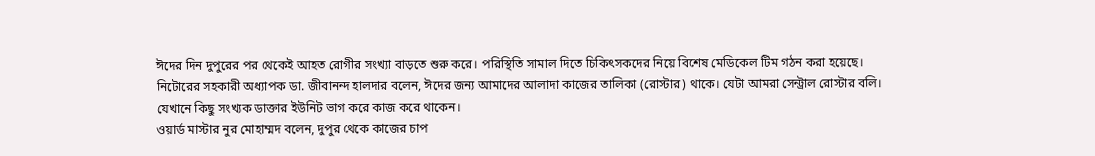ঈদের দিন দুপুরের পর থেকেই আহত রোগীর সংখ্যা বাড়তে শুরু করে। পরিস্থিতি সামাল দিতে চিকিৎসকদের নিয়ে বিশেষ মেডিকেল টিম গঠন করা হয়েছে।
নিটোরের সহকারী অধ্যাপক ডা. জীবানন্দ হালদার বলেন, ঈদের জন্য আমাদের আলাদা কাজের তালিকা (রোস্টার) থাকে। যেটা আমরা সেন্ট্রাল রোস্টার বলি। যেখানে কিছু সংখ্যক ডাক্তার ইউনিট ভাগ করে কাজ করে থাকেন।
ওয়ার্ড মাস্টার নুর মোহাম্মদ বলেন, দুপুর থেকে কাজের চাপ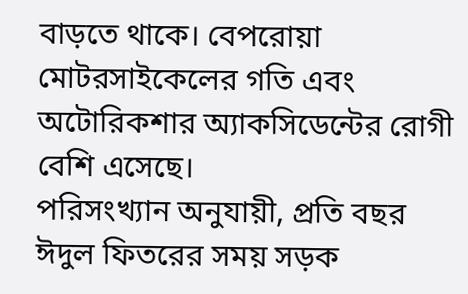বাড়তে থাকে। বেপরোয়া মোটরসাইকেলের গতি এবং অটোরিকশার অ্যাকসিডেন্টের রোগী বেশি এসেছে।
পরিসংখ্যান অনুযায়ী, প্রতি বছর ঈদুল ফিতরের সময় সড়ক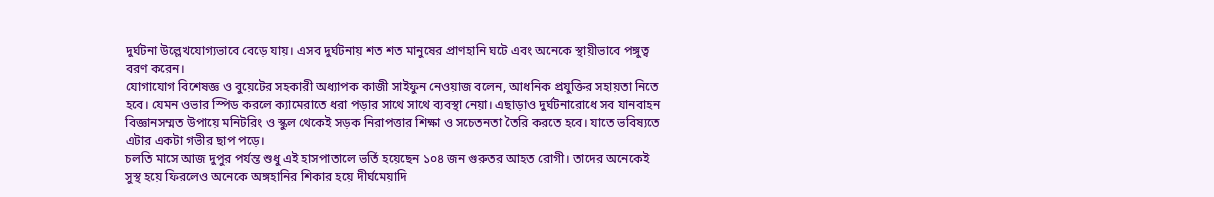দুর্ঘটনা উল্লেখযোগ্যভাবে বেড়ে যায়। এসব দুর্ঘটনায় শত শত মানুষের প্রাণহানি ঘটে এবং অনেকে স্থায়ীভাবে পঙ্গুত্ব বরণ করেন।
যোগাযোগ বিশেষজ্ঞ ও বুয়েটের সহকারী অধ্যাপক কাজী সাইফুন নেওয়াজ বলেন, আধনিক প্রযুক্তির সহায়তা নিতে হবে। যেমন ওভার স্পিড করলে ক্যামেরাতে ধরা পড়ার সাথে সাথে ব্যবস্থা নেয়া। এছাড়াও দুর্ঘটনারোধে সব যানবাহন বিজ্ঞানসম্মত উপায়ে মনিটরিং ও স্কুল থেকেই সড়ক নিরাপত্তার শিক্ষা ও সচেতনতা তৈরি করতে হবে। যাতে ভবিষ্যতে এটার একটা গভীর ছাপ পড়ে।
চলতি মাসে আজ দুপুর পর্যন্ত শুধু এই হাসপাতালে ভর্তি হয়েছেন ১০৪ জন গুরুতর আহত রোগী। তাদের অনেকেই সুস্থ হয়ে ফিরলেও অনেকে অঙ্গহানির শিকার হয়ে দীর্ঘমেয়াদি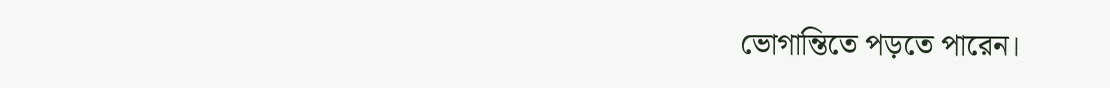ভোগান্তিতে পড়তে পারেন।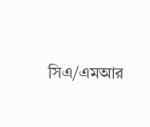সিএ/এমআর